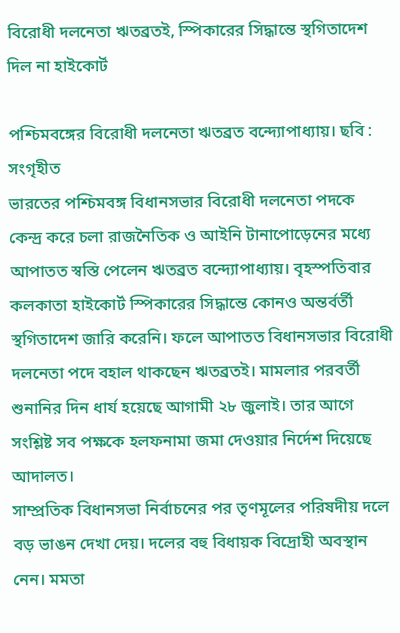বিরোধী দলনেতা ঋতব্রতই, স্পিকারের সিদ্ধান্তে স্থগিতাদেশ দিল না হাইকোর্ট

পশ্চিমবঙ্গের বিরোধী দলনেতা ঋতব্রত বন্দ্যোপাধ্যায়। ছবি : সংগৃহীত
ভারতের পশ্চিমবঙ্গ বিধানসভার বিরোধী দলনেতা পদকে কেন্দ্র করে চলা রাজনৈতিক ও আইনি টানাপোড়েনের মধ্যে আপাতত স্বস্তি পেলেন ঋতব্রত বন্দ্যোপাধ্যায়। বৃহস্পতিবার কলকাতা হাইকোর্ট স্পিকারের সিদ্ধান্তে কোনও অন্তর্বর্তী স্থগিতাদেশ জারি করেনি। ফলে আপাতত বিধানসভার বিরোধী দলনেতা পদে বহাল থাকছেন ঋতব্রতই। মামলার পরবর্তী শুনানির দিন ধার্য হয়েছে আগামী ২৮ জুলাই। তার আগে সংশ্লিষ্ট সব পক্ষকে হলফনামা জমা দেওয়ার নির্দেশ দিয়েছে আদালত।
সাম্প্রতিক বিধানসভা নির্বাচনের পর তৃণমূলের পরিষদীয় দলে বড় ভাঙন দেখা দেয়। দলের বহু বিধায়ক বিদ্রোহী অবস্থান নেন। মমতা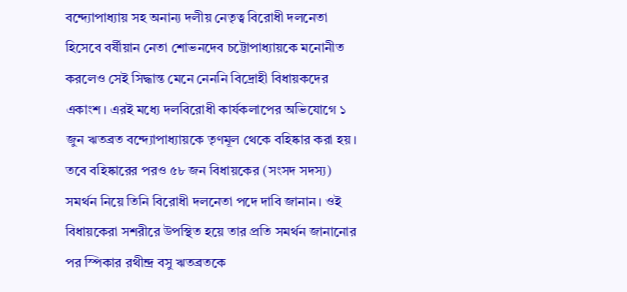বন্দ্যোপাধ্যায় সহ অনান্য দলীয় নেতৃত্ব বিরোধী দলনেতা হিসেবে বর্ষীয়ান নেতা শোভনদেব চট্টোপাধ্যায়কে মনোনীত করলেও সেই সিদ্ধান্ত মেনে নেননি বিদ্রোহী বিধায়কদের একাংশ। এরই মধ্যে দলবিরোধী কার্যকলাপের অভিযোগে ১ জুন ঋতব্রত বন্দ্যোপাধ্যায়কে তৃণমূল থেকে বহিষ্কার করা হয়।
তবে বহিষ্কারের পরও ৫৮ জন বিধায়কের (সংসদ সদস্য) সমর্থন নিয়ে তিনি বিরোধী দলনেতা পদে দাবি জানান। ওই বিধায়কেরা সশরীরে উপস্থিত হয়ে তার প্রতি সমর্থন জানানোর পর স্পিকার রথীন্দ্র বসু ঋতব্রতকে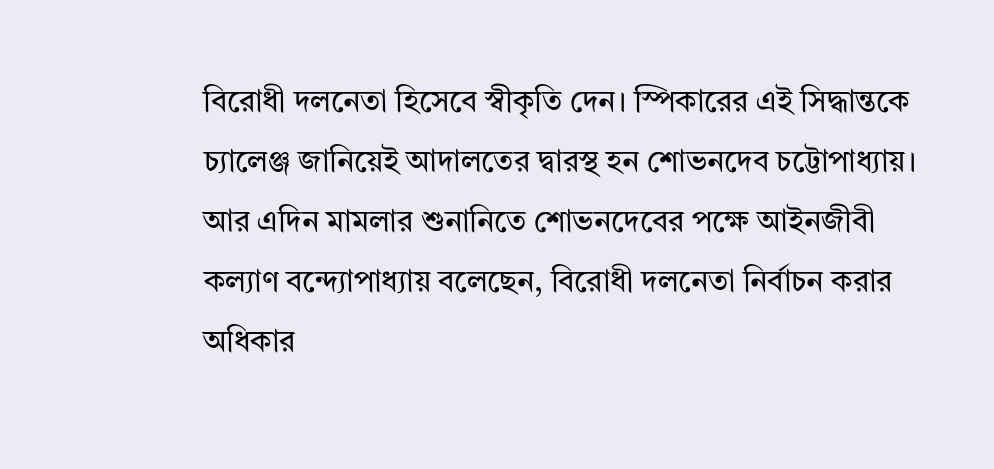বিরোধী দলনেতা হিসেবে স্বীকৃতি দেন। স্পিকারের এই সিদ্ধান্তকে চ্যালেঞ্জ জানিয়েই আদালতের দ্বারস্থ হন শোভনদেব চট্টোপাধ্যায়।
আর এদিন মামলার শুনানিতে শোভনদেবের পক্ষে আইনজীবী কল্যাণ বন্দ্যোপাধ্যায় বলেছেন, বিরোধী দলনেতা নির্বাচন করার অধিকার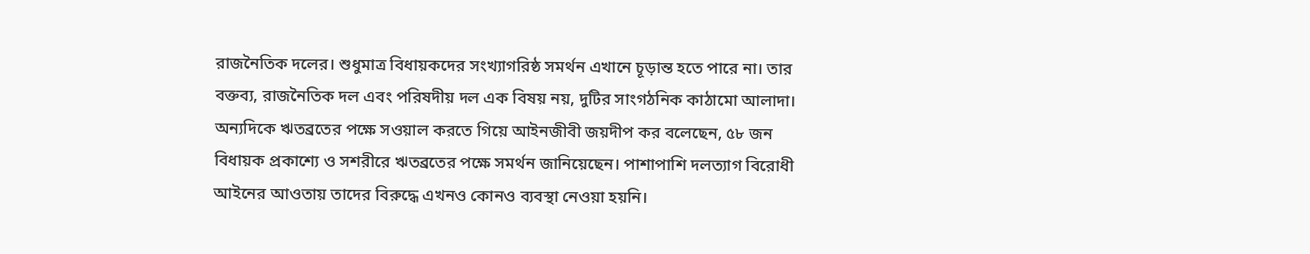রাজনৈতিক দলের। শুধুমাত্র বিধায়কদের সংখ্যাগরিষ্ঠ সমর্থন এখানে চূড়ান্ত হতে পারে না। তার বক্তব্য, রাজনৈতিক দল এবং পরিষদীয় দল এক বিষয় নয়, দুটির সাংগঠনিক কাঠামো আলাদা।
অন্যদিকে ঋতব্রতের পক্ষে সওয়াল করতে গিয়ে আইনজীবী জয়দীপ কর বলেছেন, ৫৮ জন বিধায়ক প্রকাশ্যে ও সশরীরে ঋতব্রতের পক্ষে সমর্থন জানিয়েছেন। পাশাপাশি দলত্যাগ বিরোধী আইনের আওতায় তাদের বিরুদ্ধে এখনও কোনও ব্যবস্থা নেওয়া হয়নি।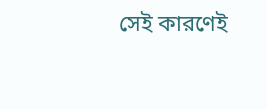সেই কারণেই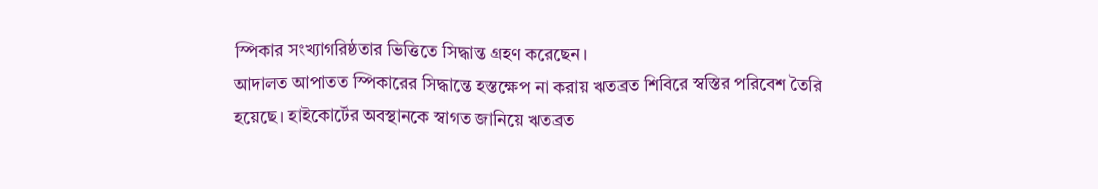স্পিকার সংখ্যাগরিষ্ঠতার ভিত্তিতে সিদ্ধান্ত গ্রহণ করেছেন।
আদালত আপাতত স্পিকারের সিদ্ধান্তে হস্তক্ষেপ না করায় ঋতব্রত শিবিরে স্বস্তির পরিবেশ তৈরি হয়েছে। হাইকোর্টের অবস্থানকে স্বাগত জানিয়ে ঋতব্রত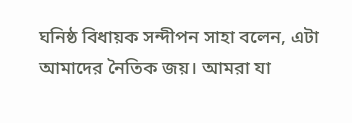ঘনিষ্ঠ বিধায়ক সন্দীপন সাহা বলেন, এটা আমাদের নৈতিক জয়। আমরা যা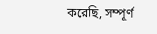করেছি, সম্পূর্ণ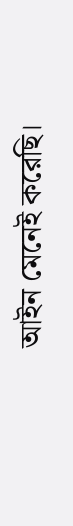আইন মেনেই করেছি।